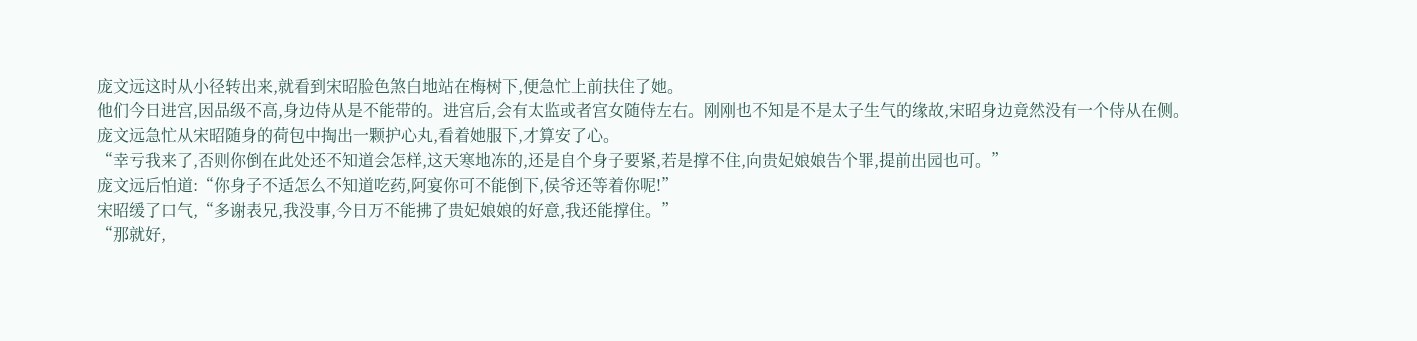庞文远这时从小径转出来,就看到宋昭脸色煞白地站在梅树下,便急忙上前扶住了她。
他们今日进宫,因品级不高,身边侍从是不能带的。进宫后,会有太监或者宫女随侍左右。刚刚也不知是不是太子生气的缘故,宋昭身边竟然没有一个侍从在侧。
庞文远急忙从宋昭随身的荷包中掏出一颗护心丸,看着她服下,才算安了心。
“幸亏我来了,否则你倒在此处还不知道会怎样,这天寒地冻的,还是自个身子要紧,若是撑不住,向贵妃娘娘告个罪,提前出园也可。”
庞文远后怕道:“你身子不适怎么不知道吃药,阿宴你可不能倒下,侯爷还等着你呢!”
宋昭缓了口气,“多谢表兄,我没事,今日万不能拂了贵妃娘娘的好意,我还能撑住。”
“那就好,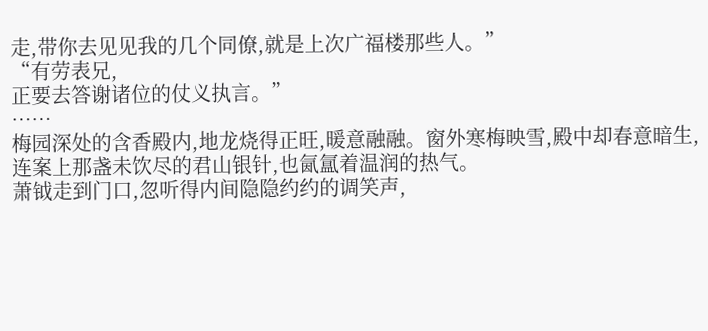走,带你去见见我的几个同僚,就是上次广福楼那些人。”
“有劳表兄,
正要去答谢诸位的仗义执言。”
……
梅园深处的含香殿内,地龙烧得正旺,暖意融融。窗外寒梅映雪,殿中却春意暗生,连案上那盏未饮尽的君山银针,也氤氲着温润的热气。
萧钺走到门口,忽听得内间隐隐约约的调笑声,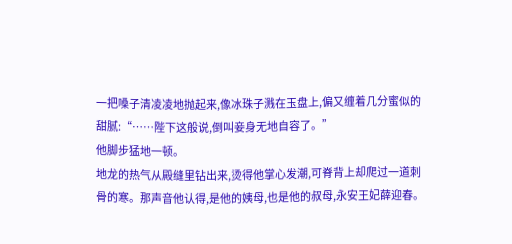一把嗓子清凌凌地抛起来,像冰珠子溅在玉盘上,偏又缠着几分蜜似的甜腻:“……陛下这般说,倒叫妾身无地自容了。”
他脚步猛地一顿。
地龙的热气从殿缝里钻出来,烫得他掌心发潮,可脊背上却爬过一道刺骨的寒。那声音他认得,是他的姨母,也是他的叔母,永安王妃薛迎春。